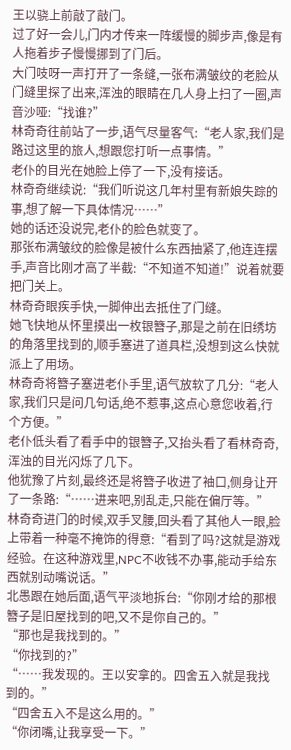王以骁上前敲了敲门。
过了好一会儿,门内才传来一阵缓慢的脚步声,像是有人拖着步子慢慢挪到了门后。
大门吱呀一声打开了一条缝,一张布满皱纹的老脸从门缝里探了出来,浑浊的眼睛在几人身上扫了一圈,声音沙哑:“找谁?”
林奇奇往前站了一步,语气尽量客气:“老人家,我们是路过这里的旅人,想跟您打听一点事情。”
老仆的目光在她脸上停了一下,没有接话。
林奇奇继续说:“我们听说这几年村里有新娘失踪的事,想了解一下具体情况……”
她的话还没说完,老仆的脸色就变了。
那张布满皱纹的脸像是被什么东西抽紧了,他连连摆手,声音比刚才高了半截:“不知道不知道!”说着就要把门关上。
林奇奇眼疾手快,一脚伸出去抵住了门缝。
她飞快地从怀里摸出一枚银簪子,那是之前在旧绣坊的角落里找到的,顺手塞进了道具栏,没想到这么快就派上了用场。
林奇奇将簪子塞进老仆手里,语气放软了几分:“老人家,我们只是问几句话,绝不惹事,这点心意您收着,行个方便。”
老仆低头看了看手中的银簪子,又抬头看了看林奇奇,浑浊的目光闪烁了几下。
他犹豫了片刻,最终还是将簪子收进了袖口,侧身让开了一条路:“……进来吧,别乱走,只能在偏厅等。”
林奇奇进门的时候,双手叉腰,回头看了其他人一眼,脸上带着一种毫不掩饰的得意:“看到了吗?这就是游戏经验。在这种游戏里,NPC不收钱不办事,能动手给东西就别动嘴说话。”
北愚跟在她后面,语气平淡地拆台:“你刚才给的那根簪子是旧屋找到的吧,又不是你自己的。”
“那也是我找到的。”
“你找到的?”
“……我发现的。王以安拿的。四舍五入就是我找到的。”
“四舍五入不是这么用的。”
“你闭嘴,让我享受一下。”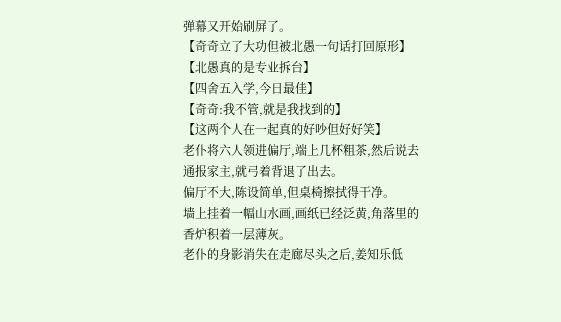弹幕又开始刷屏了。
【奇奇立了大功但被北愚一句话打回原形】
【北愚真的是专业拆台】
【四舍五入学,今日最佳】
【奇奇:我不管,就是我找到的】
【这两个人在一起真的好吵但好好笑】
老仆将六人领进偏厅,端上几杯粗茶,然后说去通报家主,就弓着背退了出去。
偏厅不大,陈设简单,但桌椅擦拭得干净。
墙上挂着一幅山水画,画纸已经泛黄,角落里的香炉积着一层薄灰。
老仆的身影消失在走廊尽头之后,姜知乐低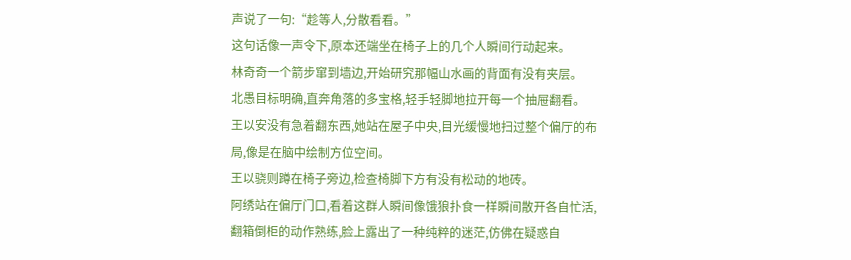声说了一句:“趁等人,分散看看。”
这句话像一声令下,原本还端坐在椅子上的几个人瞬间行动起来。
林奇奇一个箭步窜到墙边,开始研究那幅山水画的背面有没有夹层。
北愚目标明确,直奔角落的多宝格,轻手轻脚地拉开每一个抽屉翻看。
王以安没有急着翻东西,她站在屋子中央,目光缓慢地扫过整个偏厅的布局,像是在脑中绘制方位空间。
王以骁则蹲在椅子旁边,检查椅脚下方有没有松动的地砖。
阿绣站在偏厅门口,看着这群人瞬间像饿狼扑食一样瞬间散开各自忙活,翻箱倒柜的动作熟练,脸上露出了一种纯粹的迷茫,仿佛在疑惑自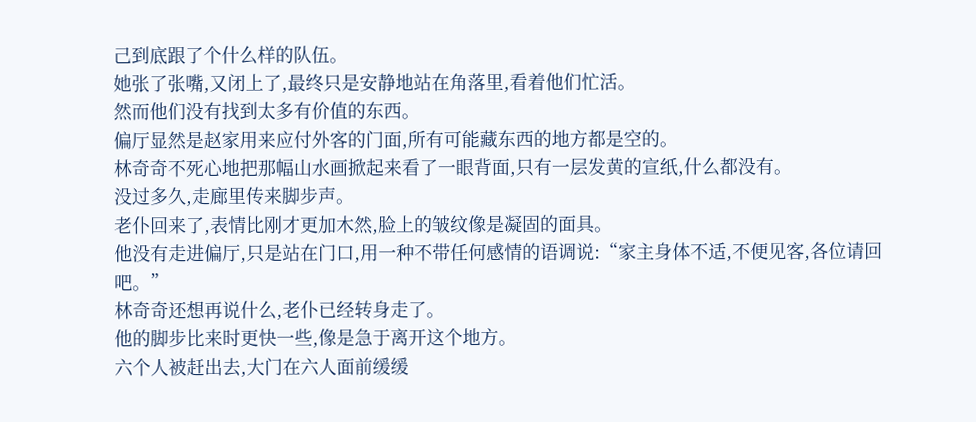己到底跟了个什么样的队伍。
她张了张嘴,又闭上了,最终只是安静地站在角落里,看着他们忙活。
然而他们没有找到太多有价值的东西。
偏厅显然是赵家用来应付外客的门面,所有可能藏东西的地方都是空的。
林奇奇不死心地把那幅山水画掀起来看了一眼背面,只有一层发黄的宣纸,什么都没有。
没过多久,走廊里传来脚步声。
老仆回来了,表情比刚才更加木然,脸上的皱纹像是凝固的面具。
他没有走进偏厅,只是站在门口,用一种不带任何感情的语调说:“家主身体不适,不便见客,各位请回吧。”
林奇奇还想再说什么,老仆已经转身走了。
他的脚步比来时更快一些,像是急于离开这个地方。
六个人被赶出去,大门在六人面前缓缓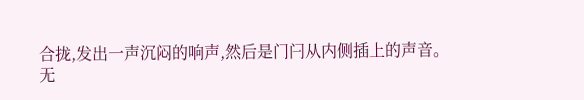合拢,发出一声沉闷的响声,然后是门闩从内侧插上的声音。
无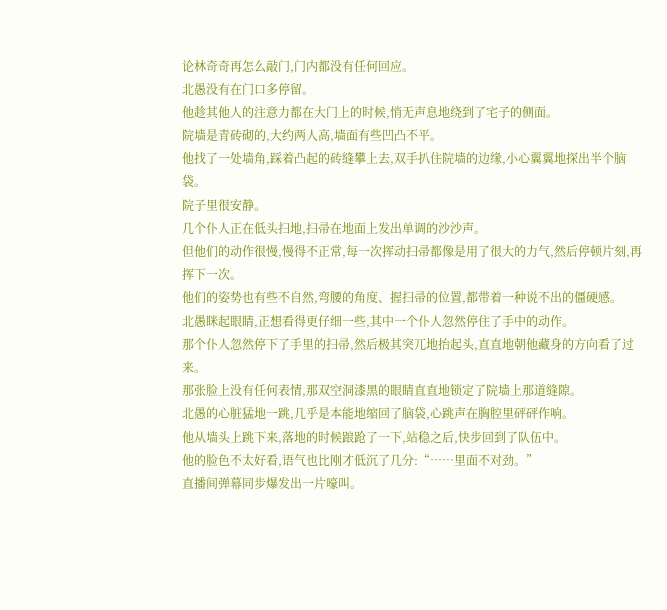论林奇奇再怎么敲门,门内都没有任何回应。
北愚没有在门口多停留。
他趁其他人的注意力都在大门上的时候,悄无声息地绕到了宅子的侧面。
院墙是青砖砌的,大约两人高,墙面有些凹凸不平。
他找了一处墙角,踩着凸起的砖缝攀上去,双手扒住院墙的边缘,小心翼翼地探出半个脑袋。
院子里很安静。
几个仆人正在低头扫地,扫帚在地面上发出单调的沙沙声。
但他们的动作很慢,慢得不正常,每一次挥动扫帚都像是用了很大的力气,然后停顿片刻,再挥下一次。
他们的姿势也有些不自然,弯腰的角度、握扫帚的位置,都带着一种说不出的僵硬感。
北愚眯起眼睛,正想看得更仔细一些,其中一个仆人忽然停住了手中的动作。
那个仆人忽然停下了手里的扫帚,然后极其突兀地抬起头,直直地朝他藏身的方向看了过来。
那张脸上没有任何表情,那双空洞漆黑的眼睛直直地锁定了院墙上那道缝隙。
北愚的心脏猛地一跳,几乎是本能地缩回了脑袋,心跳声在胸腔里砰砰作响。
他从墙头上跳下来,落地的时候踉跄了一下,站稳之后,快步回到了队伍中。
他的脸色不太好看,语气也比刚才低沉了几分:“……里面不对劲。”
直播间弹幕同步爆发出一片嚎叫。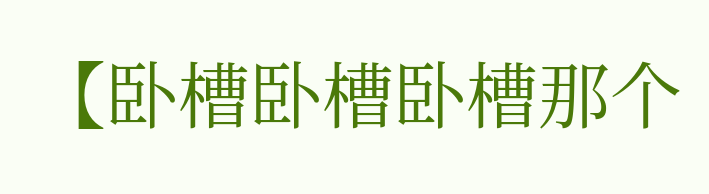【卧槽卧槽卧槽那个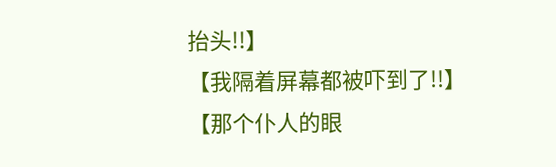抬头!!】
【我隔着屏幕都被吓到了!!】
【那个仆人的眼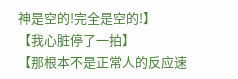神是空的!完全是空的!】
【我心脏停了一拍】
【那根本不是正常人的反应速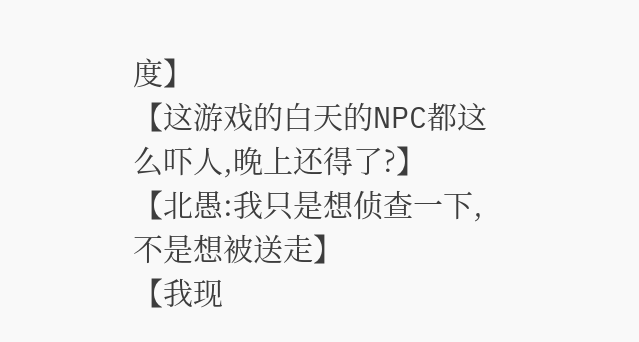度】
【这游戏的白天的NPC都这么吓人,晚上还得了?】
【北愚:我只是想侦查一下,不是想被送走】
【我现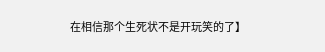在相信那个生死状不是开玩笑的了】